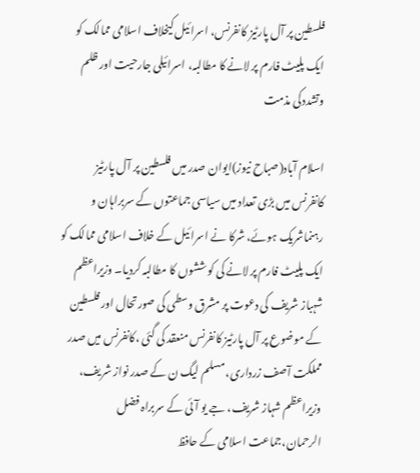فلسطین پر آل پارٹیز کانفرنس، اسرائیل کیخلاف اسلامی ممالک کو ایک پلیٹ فارم پر لانے کا مطالبہ، اسرائیلی جارحیت اور ظلم وتشددکی مذمت

اسلام آباد(صباح نیوز)ایوان صدر میں فلسطین پر آل پارٹیز کانفرنس میں بڑی تعداد میں سیاسی جماعتوں کے سربراہان و رہنماشریک ہوئے، شرکا نے اسرائیل کے خلاف اسلامی ممالک کو ایک پلیٹ فارم پر لانے کی کوششوں کا مطالبہ کردیا۔ وزیراعظم شہباز شریف کی دعوت پر مشرق وسطی کی صورتحال اور فلسطین کے موضوع پر آل پارٹیز کانفرنس منعقد کی گئی ،کانفرنس میں صدر مملکت آصف زرداری، مسلم لیگ ن کے صدر نواز شریف، وزیراعظم شہاز شریف، جے یو آئی کے سربراہ فضل الرحمان،جماعت اسلامی کے حافظ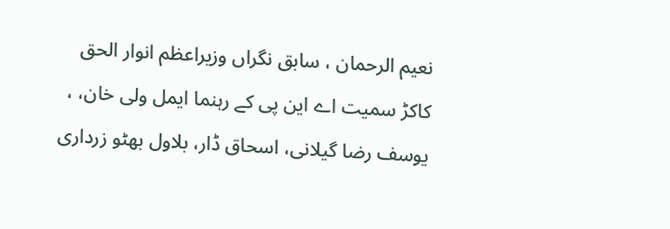نعیم الرحمان ، سابق نگراں وزیراعظم انوار الحق کاکڑ سمیت اے این پی کے رہنما ایمل ولی خان، ، یوسف رضا گیلانی، اسحاق ڈار، بلاول بھٹو زرداری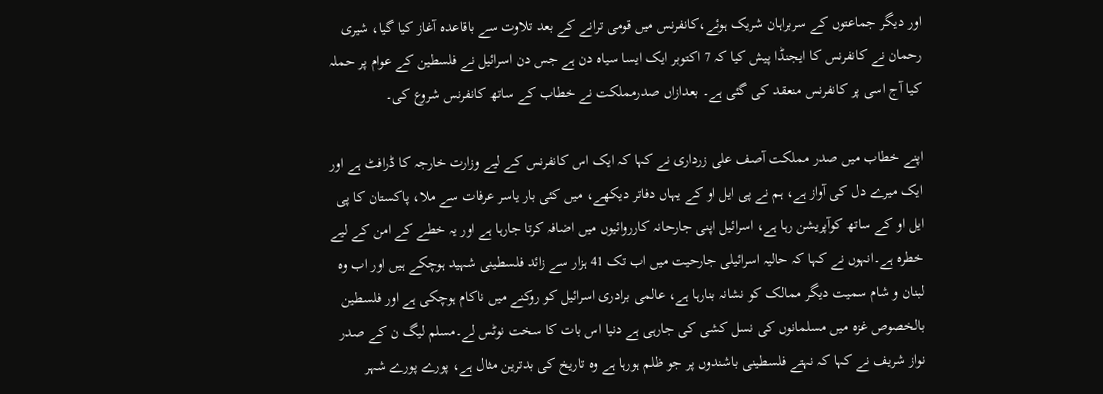اور دیگر جماعتوں کے سربراہان شریک ہوئے،کانفرنس میں قومی ترانے کے بعد تلاوت سے باقاعدہ آغاز کیا گیا، شیری رحمان نے کانفرنس کا ایجنڈا پیش کیا کہ 7 اکتوبر ایک ایسا سیاہ دن ہے جس دن اسرائیل نے فلسطین کے عوام پر حملہ کیا آج اسی پر کانفرنس منعقد کی گئی ہے۔ بعدازاں صدرمملکت نے خطاب کے ساتھ کانفرنس شروع کی۔

اپنے خطاب میں صدر مملکت آصف علی زرداری نے کہا کہ ایک اس کانفرنس کے لیے وزارت خارجہ کا ڈرافٹ ہے اور ایک میرے دل کی آواز ہے، ہم نے پی ایل او کے یہاں دفاتر دیکھے، میں کئی بار یاسر عرفات سے ملا، پاکستان کا پی ایل او کے ساتھ کوآپریشن رہا ہے، اسرائیل اپنی جارحانہ کارروائیوں میں اضافہ کرتا جارہا ہے اور یہ خطے کے امن کے لیے خطرہ ہے۔انہوں نے کہا کہ حالیہ اسرائیلی جارحیت میں اب تک 41 ہزار سے زائد فلسطینی شہید ہوچکے ہیں اور اب وہ لبنان و شام سمیت دیگر ممالک کو نشانہ بنارہا ہے، عالمی برادری اسرائیل کو روکنے میں ناکام ہوچکی ہے اور فلسطین بالخصوص غزہ میں مسلمانوں کی نسل کشی کی جارہی ہے دنیا اس بات کا سخت نوٹس لے۔مسلم لیگ ن کے صدر نواز شریف نے کہا کہ نہتے فلسطینی باشندوں پر جو ظلم ہورہا ہے وہ تاریخ کی بدترین مثال ہے، پورے پورے شہر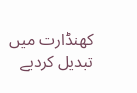کھنڈارت میں تبدیل کردیے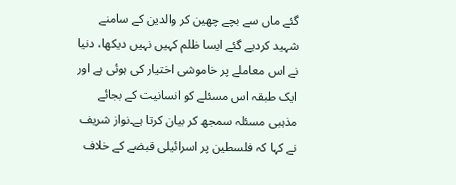گئے ماں سے بچے چھین کر والدین کے سامنے شہید کردیے گئے ایسا ظلم کہیں نہیں دیکھا، دنیا نے اس معاملے پر خاموشی اختیار کی ہوئی ہے اور ایک طبقہ اس مسئلے کو انسانیت کے بجائے مذہبی مسئلہ سمجھ کر بیان کرتا ہے۔نواز شریف نے کہا کہ فلسطین پر اسرائیلی قبضے کے خلاف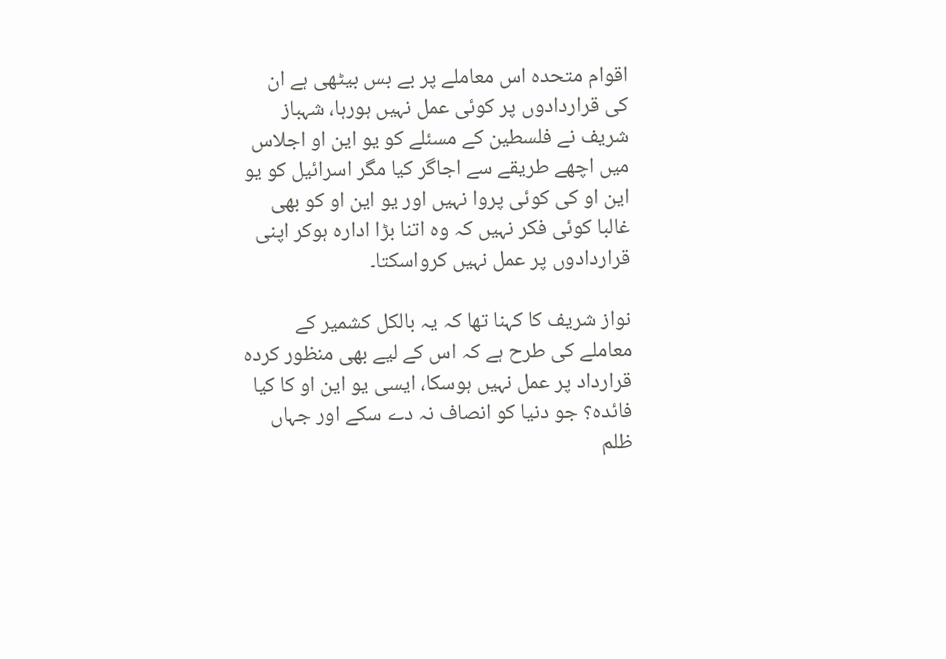اقوام متحدہ اس معاملے پر بے بس بیٹھی ہے ان کی قراردادوں پر کوئی عمل نہیں ہورہا، شہباز شریف نے فلسطین کے مسئلے کو یو این او اجلاس میں اچھے طریقے سے اجاگر کیا مگر اسرائیل کو یو این او کی کوئی پروا نہیں اور یو این او کو بھی غالبا کوئی فکر نہیں کہ وہ اتنا بڑا ادارہ ہوکر اپنی قراردادوں پر عمل نہیں کرواسکتا۔

نواز شریف کا کہنا تھا کہ یہ بالکل کشمیر کے معاملے کی طرح ہے کہ اس کے لیے بھی منظور کردہ قرارداد پر عمل نہیں ہوسکا، ایسی یو این او کا کیا فائدہ؟ جو دنیا کو انصاف نہ دے سکے اور جہاں ظلم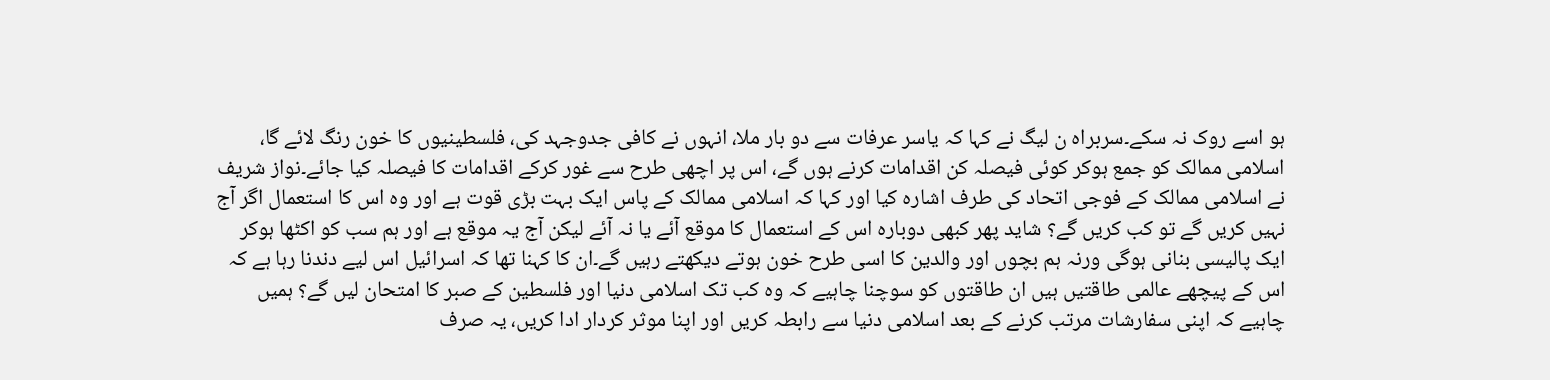ہو اسے روک نہ سکے۔سربراہ ن لیگ نے کہا کہ یاسر عرفات سے دو بار ملا، انہوں نے کافی جدوجہد کی، فلسطینیوں کا خون رنگ لائے گا، اسلامی ممالک کو جمع ہوکر کوئی فیصلہ کن اقدامات کرنے ہوں گے، اس پر اچھی طرح سے غور کرکے اقدامات کا فیصلہ کیا جائے۔نواز شریف نے اسلامی ممالک کے فوجی اتحاد کی طرف اشارہ کیا اور کہا کہ اسلامی ممالک کے پاس ایک بہت بڑی قوت ہے اور وہ اس کا استعمال اگر آج نہیں کریں گے تو کب کریں گے؟ شاید پھر کبھی دوبارہ اس کے استعمال کا موقع آئے یا نہ آئے لیکن آج یہ موقع ہے اور ہم سب کو اکٹھا ہوکر ایک پالیسی بنانی ہوگی ورنہ ہم بچوں اور والدین کا اسی طرح خون ہوتے دیکھتے رہیں گے۔ان کا کہنا تھا کہ اسرائیل اس لیے دندنا رہا ہے کہ اس کے پیچھے عالمی طاقتیں ہیں ان طاقتوں کو سوچنا چاہیے کہ وہ کب تک اسلامی دنیا اور فلسطین کے صبر کا امتحان لیں گے؟ ہمیں چاہیے کہ اپنی سفارشات مرتب کرنے کے بعد اسلامی دنیا سے رابطہ کریں اور اپنا موثر کردار ادا کریں، یہ صرف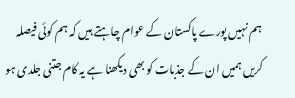ہم نہیں پورے پاکستان کے عوام چاہتے ہیں کہ ہم کوئی فیصلہ کریں ہمیں ان کے جذبات کو بھی دیکھنا ہے یہ کام جتنی جلدی ہو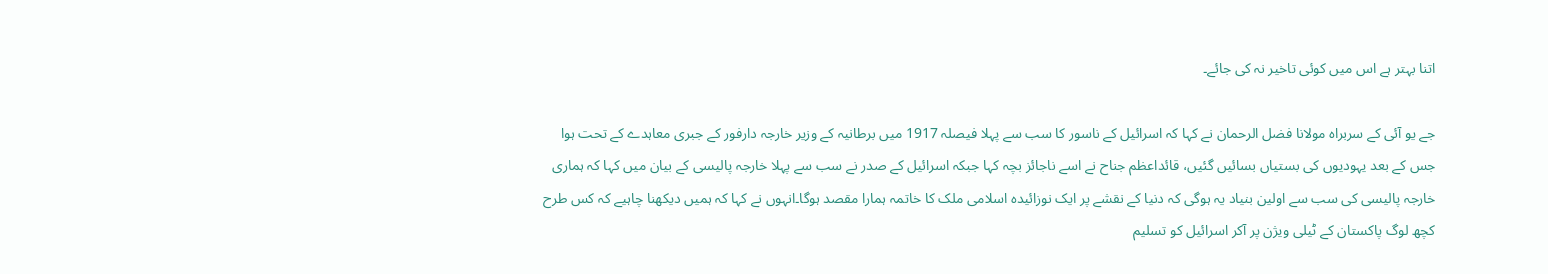اتنا بہتر ہے اس میں کوئی تاخیر نہ کی جائے۔

جے یو آئی کے سربراہ مولانا فضل الرحمان نے کہا کہ اسرائیل کے ناسور کا سب سے پہلا فیصلہ 1917 میں برطانیہ کے وزیر خارجہ دارفور کے جبری معاہدے کے تحت ہوا جس کے بعد یہودیوں کی بستیاں بسائیں گئیں، قائداعظم جناح نے اسے ناجائز بچہ کہا جبکہ اسرائیل کے صدر نے سب سے پہلا خارجہ پالیسی کے بیان میں کہا کہ ہماری خارجہ پالیسی کی سب سے اولین بنیاد یہ ہوگی کہ دنیا کے نقشے پر ایک نوزائیدہ اسلامی ملک کا خاتمہ ہمارا مقصد ہوگا۔انہوں نے کہا کہ ہمیں دیکھنا چاہیے کہ کس طرح کچھ لوگ پاکستان کے ٹیلی ویژن پر آکر اسرائیل کو تسلیم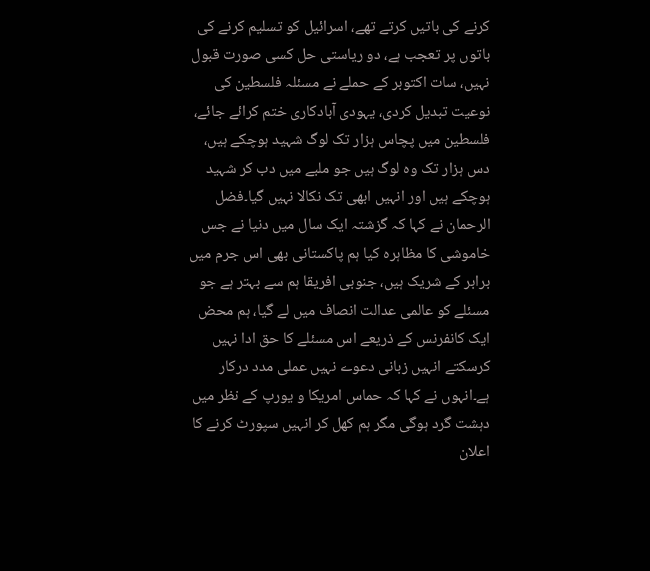کرنے کی باتیں کرتے تھے، اسرائیل کو تسلیم کرنے کی باتوں پر تعجب ہے، دو ریاستی حل کسی صورت قبول نہیں، سات اکتوبر کے حملے نے مسئلہ فلسطین کی نوعیت تبدیل کردی، یہودی آبادکاری ختم کرائے جائے، فلسطین میں پچاس ہزار تک لوگ شہید ہوچکے ہیں، دس ہزار تک وہ لوگ ہیں جو ملبے میں دب کر شہید ہوچکے ہیں اور انہیں ابھی تک نکالا نہیں گیا۔فضل الرحمان نے کہا کہ گزشتہ ایک سال میں دنیا نے جس خاموشی کا مظاہرہ کیا ہم پاکستانی بھی اس جرم میں برابر کے شریک ہیں، جنوبی افریقا ہم سے بہتر ہے جو مسئلے کو عالمی عدالت انصاف میں لے گیا، ہم محض ایک کانفرنس کے ذریعے اس مسئلے کا حق ادا نہیں کرسکتے انہیں زبانی دعوے نہیں عملی مدد درکار ہے۔انہوں نے کہا کہ حماس امریکا و یورپ کے نظر میں دہشت گرد ہوگی مگر ہم کھل کر انہیں سپورٹ کرنے کا اعلان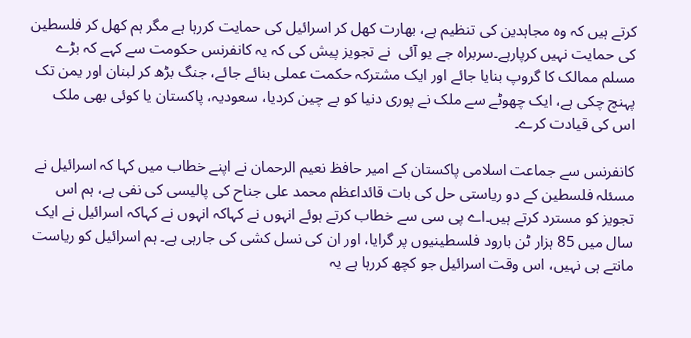کرتے ہیں کہ وہ مجاہدین کی تنظیم ہے، بھارت کھل کر اسرائیل کی حمایت کررہا ہے مگر ہم کھل کر فلسطین کی حمایت نہیں کرپارہے۔سربراہ جے یو آئی  نے تجویز پیش کی کہ یہ کانفرنس حکومت سے کہے کہ بڑے مسلم ممالک کا گروپ بنایا جائے اور ایک مشترکہ حکمت عملی بنائے جائے، جنگ بڑھ کر لبنان اور یمن تک پہنچ چکی ہے، ایک چھوٹے سے ملک نے پوری دنیا کو بے چین کردیا، سعودیہ، پاکستان یا کوئی بھی ملک اس کی قیادت کرے۔

کانفرنس سے جماعت اسلامی پاکستان کے امیر حافظ نعیم الرحمان نے اپنے خطاب میں کہا کہ اسرائیل نے مسئلہ فلسطین کے دو ریاستی حل کی بات قائداعظم محمد علی جناح کی پالیسی کی نفی ہے، ہم اس تجویز کو مسترد کرتے ہیں۔اے پی سی سے خطاب کرتے ہوئے انہوں نے کہاکہ انہوں نے کہاکہ اسرائیل نے ایک سال میں 85 ہزار ٹن بارود فلسطینیوں پر گرایا، اور ان کی نسل کشی کی جارہی ہے۔ ہم اسرائیل کو ریاست مانتے ہی نہیں، اس وقت اسرائیل جو کچھ کررہا ہے یہ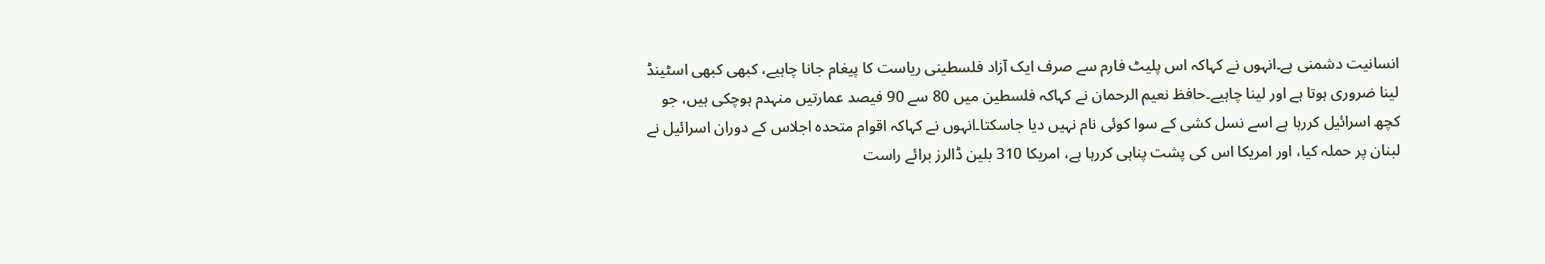انسانیت دشمنی ہے۔انہوں نے کہاکہ اس پلیٹ فارم سے صرف ایک آزاد فلسطینی ریاست کا پیغام جانا چاہیے، کبھی کبھی اسٹینڈ لینا ضروری ہوتا ہے اور لینا چاہیے۔حافظ نعیم الرحمان نے کہاکہ فلسطین میں 80 سے 90 فیصد عمارتیں منہدم ہوچکی ہیں، جو کچھ اسرائیل کررہا ہے اسے نسل کشی کے سوا کوئی نام نہیں دیا جاسکتا۔انہوں نے کہاکہ اقوام متحدہ اجلاس کے دوران اسرائیل نے لبنان پر حملہ کیا، اور امریکا اس کی پشت پناہی کررہا ہے، امریکا 310 بلین ڈالرز برائے راست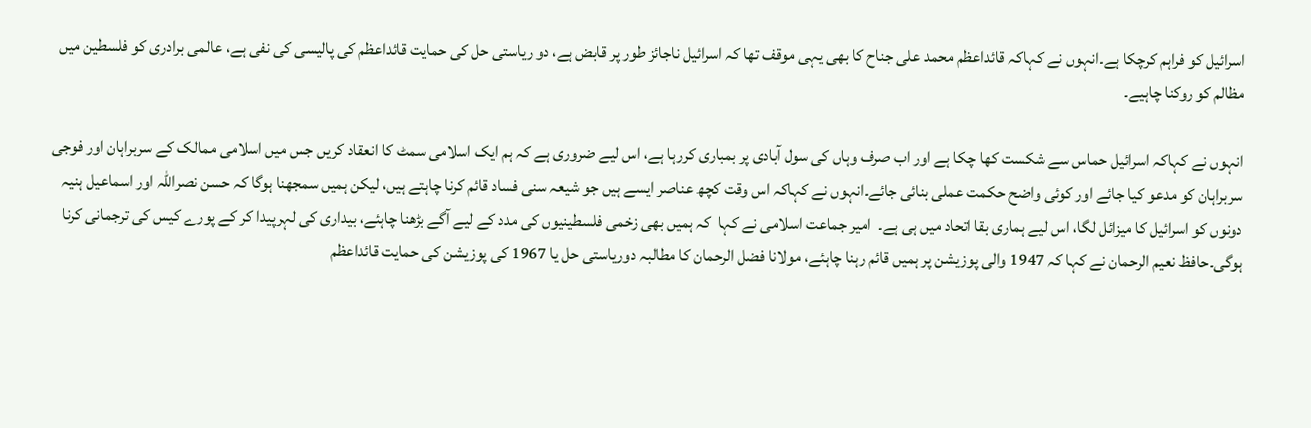اسرائیل کو فراہم کرچکا ہے۔انہوں نے کہاکہ قائداعظم محمد علی جناح کا بھی یہی موقف تھا کہ اسرائیل ناجائز طور پر قابض ہے، دو ریاستی حل کی حمایت قائداعظم کی پالیسی کی نفی ہے، عالمی برادری کو فلسطین میں مظالم کو روکنا چاہیے۔

انہوں نے کہاکہ اسرائیل حماس سے شکست کھا چکا ہے اور اب صرف وہاں کی سول آبادی پر بمباری کررہا ہے، اس لیے ضروری ہے کہ ہم ایک اسلامی سمٹ کا انعقاد کریں جس میں اسلامی ممالک کے سربراہان اور فوجی سربراہان کو مدعو کیا جائے اور کوئی واضح حکمت عملی بنائی جائے۔انہوں نے کہاکہ اس وقت کچھ عناصر ایسے ہیں جو شیعہ سنی فساد قائم کرنا چاہتے ہیں، لیکن ہمیں سمجھنا ہوگا کہ حسن نصراللہ اور اسماعیل ہنیہ دونوں کو اسرائیل کا میزائل لگا، اس لیے ہماری بقا اتحاد میں ہی ہے۔  امیر جماعت اسلامی نے کہا  کہ ہمیں بھی زخمی فلسطینیوں کی مدد کے لیے آگے بڑھنا چاہئے، بیداری کی لہرپیدا کر کے پورے کیس کی ترجمانی کرنا ہوگی۔حافظ نعیم الرحمان نے کہا کہ 1947 والی پوزیشن پر ہمیں قائم رہنا چاہئے، مولانا فضل الرحمان کا مطالبہ دوریاستی حل یا 1967 کی پوزیشن کی حمایت قائداعظم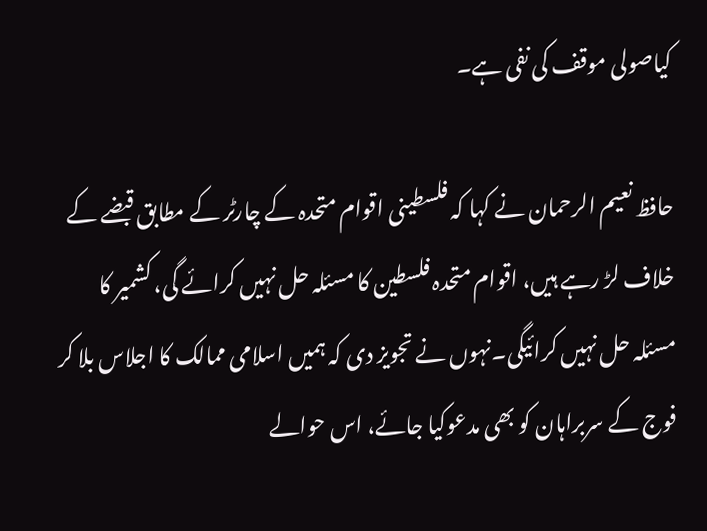کیاصولی موقف کی نفی ہے۔

حافظ نعیم الرحمان نے کہا کہ فلسطینی اقوام متحدہ کے چارٹر کے مطابق قبضے کے خلاف لڑ رہے ہیں، اقوام متحدہ فلسطین کا مسئلہ حل نہیں کرائے گی، کشمیر کا مسئلہ حل نہیں کرائیگی۔نہوں نے تجویز دی کہ ہمیں اسلامی ممالک کا اجلاس بلا کر فوج کے سربراہان کو بھی مدعوکیا جائے، اس حوالے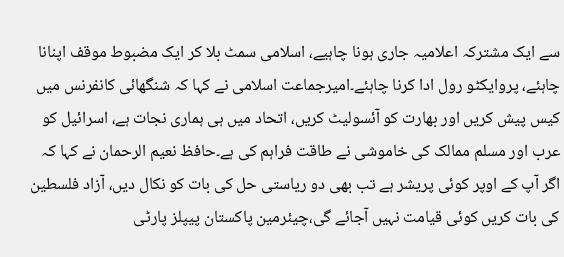سے ایک مشترکہ اعلامیہ جاری ہونا چاہیے، اسلامی سمٹ بلا کر ایک مضبوط موقف اپنانا چاہئے، پروایکٹو رول ادا کرنا چاہئے۔امیرجماعت اسلامی نے کہا کہ شنگھائی کانفرنس میں کیس پیش کریں اور بھارت کو آئسولیٹ کریں، اتحاد میں ہی ہماری نجات ہے، اسرائیل کو عرب اور مسلم ممالک کی خاموشی نے طاقت فراہم کی ہے۔حافظ نعیم الرحمان نے کہا کہ اگر آپ کے اوپر کوئی پریشر ہے تب بھی دو ریاستی حل کی بات کو نکال دیں، آزاد فلسطین کی بات کریں کوئی قیامت نہیں آجائے گی،چیئرمین پاکستان پیپلز پارٹی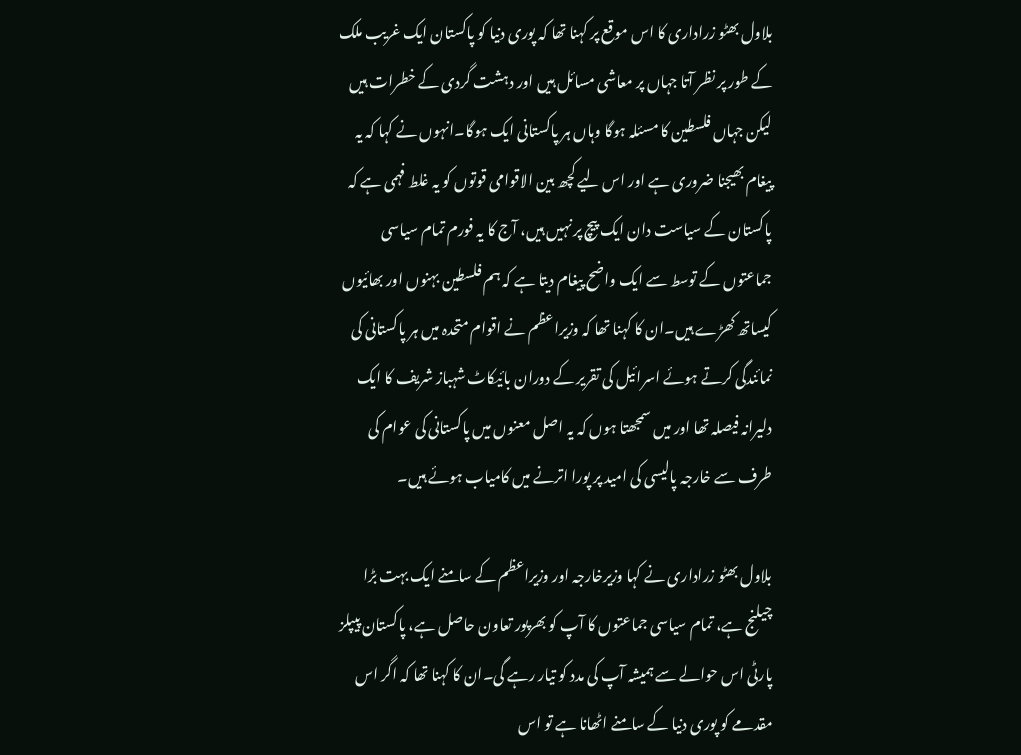بلاول بھٹو زراداری کا اس موقع پر کہنا تھا کہ پوری دنیا کو پاکستان ایک غریب ملک کے طور پر نظر آتا جہاں پر معاشی مسائل ہیں اور دہشت گردی کے خطرات ہیں لیکن جہاں فلسطین کا مسئلہ ہوگا وہاں ہر پاکستانی ایک ہوگا۔انہوں نے کہا کہ یہ پیغام بھیجنا ضروری ہے اور اس لیے کچھ بین الاقوامی قوتوں کو یہ غلط فہمی ہے کہ پاکستان کے سیاست دان ایک پیچ پر نہیں ہیں، آج کا یہ فورم تمام سیاسی جماعتوں کے توسط سے ایک واضح پیغام دیتا ہے کہ ہم فلسطین بہنوں اور بھائیوں کیساتھ کھڑے ہیں۔ان کا کہنا تھا کہ وزیراعظم نے اقوام متحدہ میں ہر پاکستانی کی نمائندگی کرتے ہوئے اسرائیل کی تقریر کے دوران بائیکاٹ شہباز شریف کا ایک دلیرانہ فیصلہ تھا اور میں سمجھتا ہوں کہ یہ اصل معنوں میں پاکستانی کی عوام کی طرف سے خارجہ پالیسی کی امید پر پورا اترنے میں کامیاب ہوئے ہیں۔

بلاول بھٹو زراداری نے کہا وزیرخارجہ اور وزیراعظم کے سامنے ایک بہت بڑا چیلنج ہے، تمام سیاسی جماعتوں کا آپ کو بھرپور تعاون حاصل ہے، پاکستان پیپلز پارٹی اس حوالے سے ہمیشہ آپ کی مدد کو تیار رہے گی۔ان کا کہنا تھا کہ اگر اس مقدمے کو پوری دنیا کے سامنے اٹھانا ہے تو اس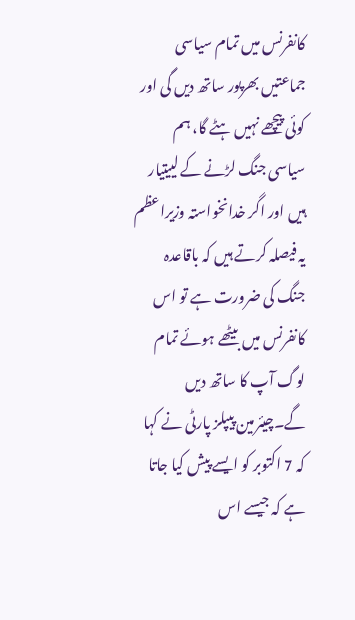کانفرنس میں تمام سیاسی جماعتیں بھرپور ساتھ دیں گی اور کوئی پیچھے نہیں ہٹے گا، ہم سیاسی جنگ لڑنے کے لییتیار ہیں اور اگر خدانخواستہ وزیراعظم یہ فیصلہ کرتے ہیں کہ باقاعدہ جنگ کی ضرورت ہے تو اس کانفرنس میں بیٹھے ہوئے تمام لوگ آپ کا ساتھ دیں گے۔چیئرمین پیپلز پارٹی نے کہا کہ 7 اکتوبر کو ایسے پیش کیا جاتا ہے کہ جیسے اس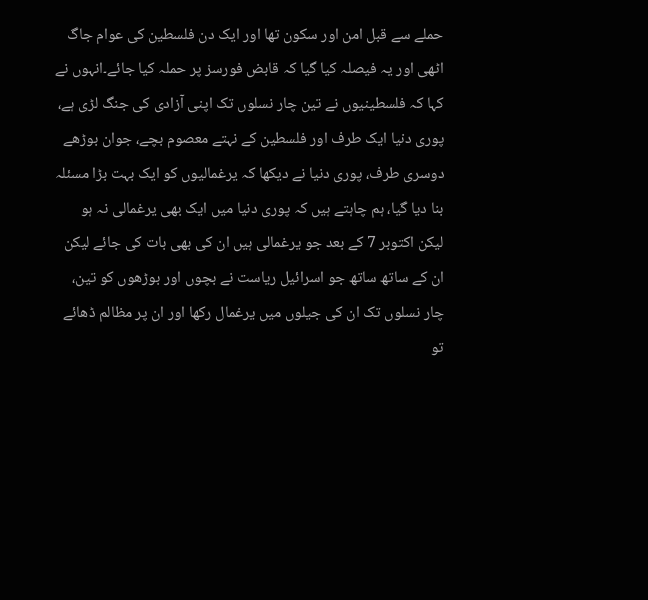حملے سے قبل امن اور سکون تھا اور ایک دن فلسطین کی عوام جاگ اٹھی اور یہ فیصلہ کیا گیا کہ قابض فورسز پر حملہ کیا جائے۔انہوں نے کہا کہ فلسطینیوں نے تین چار نسلوں تک اپنی آزادی کی جنگ لڑی ہے، پوری دنیا ایک طرف اور فلسطین کے نہتے معصوم بچے، جوان بوڑھے دوسری طرف، پوری دنیا نے دیکھا کہ یرغمالیوں کو ایک بہت بڑا مسئلہ بنا دیا گیا، ہم چاہتے ہیں کہ پوری دنیا میں ایک بھی یرغمالی نہ ہو لیکن اکتوبر 7 کے بعد جو یرغمالی ہیں ان کی بھی بات کی جائے لیکن ان کے ساتھ ساتھ جو اسرائیل ریاست نے بچوں اور بوڑھوں کو تین، چار نسلوں تک ان کی جیلوں میں یرغمال رکھا اور ان پر مظالم ڈھائے تو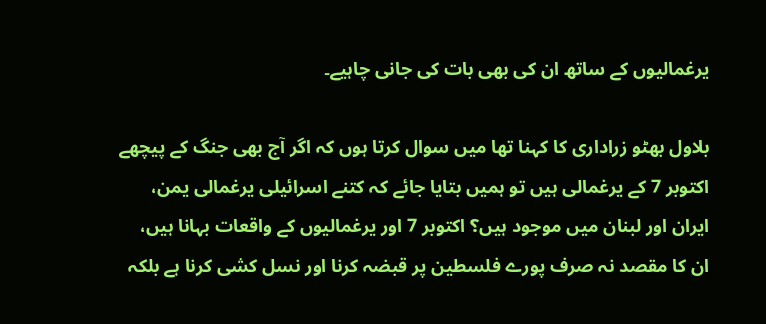یرغمالیوں کے ساتھ ان کی بھی بات کی جانی چاہیے۔

بلاول بھٹو زراداری کا کہنا تھا میں سوال کرتا ہوں کہ اگر آج بھی جنگ کے پیچھے اکتوبر 7 کے یرغمالی ہیں تو ہمیں بتایا جائے کہ کتنے اسرائیلی یرغمالی یمن، ایران اور لبنان میں موجود ہیں؟ اکتوبر 7 اور یرغمالیوں کے واقعات بہانا ہیں، ان کا مقصد نہ صرف پورے فلسطین پر قبضہ کرنا اور نسل کشی کرنا ہے بلکہ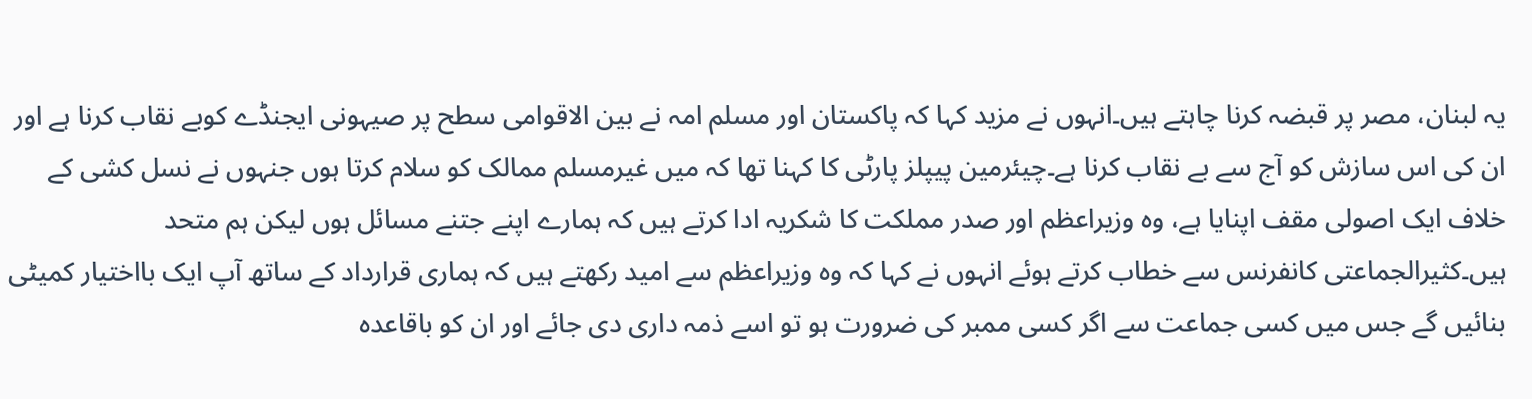یہ لبنان، مصر پر قبضہ کرنا چاہتے ہیں۔انہوں نے مزید کہا کہ پاکستان اور مسلم امہ نے بین الاقوامی سطح پر صیہونی ایجنڈے کوبے نقاب کرنا ہے اور ان کی اس سازش کو آج سے بے نقاب کرنا ہے۔چیئرمین پیپلز پارٹی کا کہنا تھا کہ میں غیرمسلم ممالک کو سلام کرتا ہوں جنہوں نے نسل کشی کے خلاف ایک اصولی مقف اپنایا ہے، وہ وزیراعظم اور صدر مملکت کا شکریہ ادا کرتے ہیں کہ ہمارے اپنے جتنے مسائل ہوں لیکن ہم متحد ہیں۔کثیرالجماعتی کانفرنس سے خطاب کرتے ہوئے انہوں نے کہا کہ وہ وزیراعظم سے امید رکھتے ہیں کہ ہماری قرارداد کے ساتھ آپ ایک بااختیار کمیٹی بنائیں گے جس میں کسی جماعت سے اگر کسی ممبر کی ضرورت ہو تو اسے ذمہ داری دی جائے اور ان کو باقاعدہ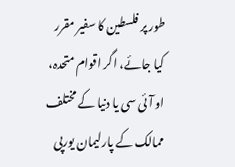طور پر فلسطین کا سفیر مقرر کیا جائے، اگر اقوام متحدہ، او آئی سی یا دنیا کے مختلف ممالک کے پارلیمان یورپی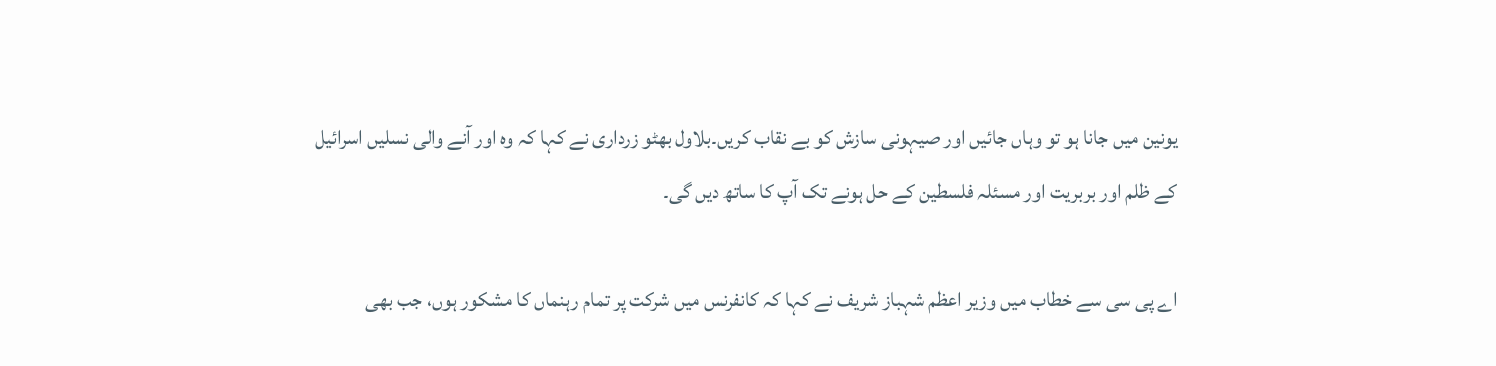یونین میں جانا ہو تو وہاں جائیں اور صیہونی سازش کو بے نقاب کریں۔بلاول بھٹو زرداری نے کہا کہ وہ اور آنے والی نسلیں اسرائیل کے ظلم اور بربریت اور مسئلہ فلسطین کے حل ہونے تک آپ کا ساتھ دیں گی۔

اے پی سی سے خطاب میں وزیر اعظم شہباز شریف نے کہا کہ کانفرنس میں شرکت پر تمام رہنماں کا مشکور ہوں، جب بھی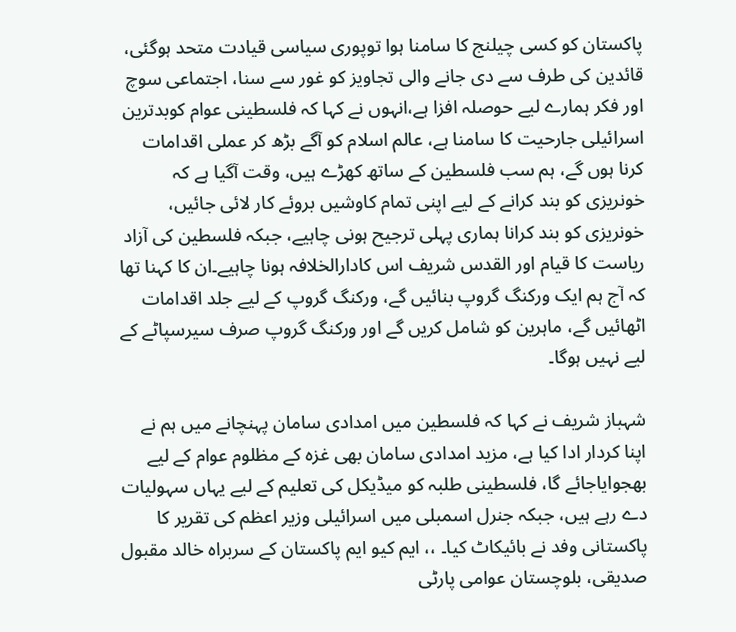پاکستان کو کسی چیلنج کا سامنا ہوا توپوری سیاسی قیادت متحد ہوگئی، قائدین کی طرف سے دی جانے والی تجاویز کو غور سے سنا، اجتماعی سوچ اور فکر ہمارے لیے حوصلہ افزا ہے،انہوں نے کہا کہ فلسطینی عوام کوبدترین اسرائیلی جارحیت کا سامنا ہے، عالم اسلام کو آگے بڑھ کر عملی اقدامات کرنا ہوں گے، ہم سب فلسطین کے ساتھ کھڑے ہیں، وقت آگیا ہے کہ خونریزی کو بند کرانے کے لیے اپنی تمام کاوشیں بروئے کار لائی جائیں، خونریزی کو بند کرانا ہماری پہلی ترجیح ہونی چاہیے، جبکہ فلسطین کی آزاد ریاست کا قیام اور القدس شریف اس کادارالخلافہ ہونا چاہیے۔ان کا کہنا تھا کہ آج ہم ایک ورکنگ گروپ بنائیں گے، ورکنگ گروپ کے لیے جلد اقدامات اٹھائیں گے، ماہرین کو شامل کریں گے اور ورکنگ گروپ صرف سیرسپاٹے کے لیے نہیں ہوگا۔

شہباز شریف نے کہا کہ فلسطین میں امدادی سامان پہنچانے میں ہم نے اپنا کردار ادا کیا ہے، مزید امدادی سامان بھی غزہ کے مظلوم عوام کے لیے بھجوایاجائے گا، فلسطینی طلبہ کو میڈیکل کی تعلیم کے لیے یہاں سہولیات دے رہے ہیں، جبکہ جنرل اسمبلی میں اسرائیلی وزیر اعظم کی تقریر کا پاکستانی وفد نے بائیکاٹ کیا۔ ،، ایم کیو ایم پاکستان کے سربراہ خالد مقبول صدیقی، بلوچستان عوامی پارٹی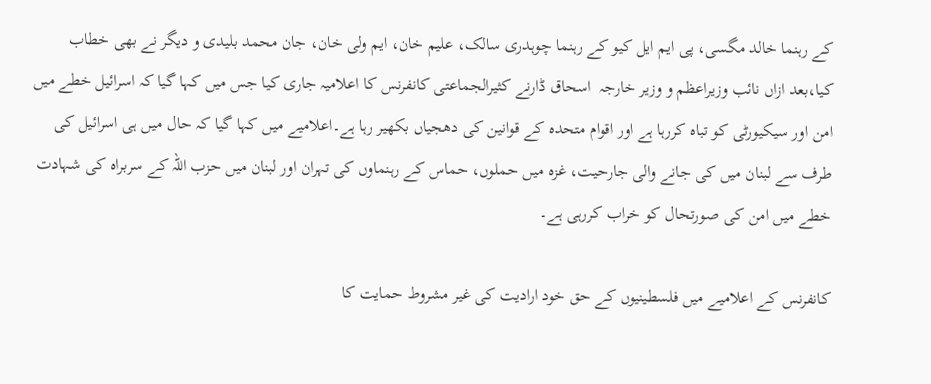کے رہنما خالد مگسی، پی ایم ایل کیو کے رہنما چوہدری سالک، علیم خان، ایم ولی خان، جان محمد بلیدی و دیگر نے بھی خطاب کیا،بعد ازاں نائب وزیراعظم و وزیر خارجہ  اسحاق ڈارنے کثیرالجماعتی کانفرنس کا اعلامیہ جاری کیا جس میں کہا گیا کہ اسرائیل خطے میں امن اور سیکیورٹی کو تباہ کررہا ہے اور اقوام متحدہ کے قوانین کی دھجیاں بکھیر رہا ہے۔اعلامیے میں کہا گیا کہ حال میں ہی اسرائیل کی طرف سے لبنان میں کی جانے والی جارحیت، غزہ میں حملوں، حماس کے رہنماوں کی تہران اور لبنان میں حزب اللہ کے سربراہ کی شہادت خطے میں امن کی صورتحال کو خراب کررہی ہے۔

کانفرنس کے اعلامیے میں فلسطینیوں کے حق خود ارادیت کی غیر مشروط حمایت کا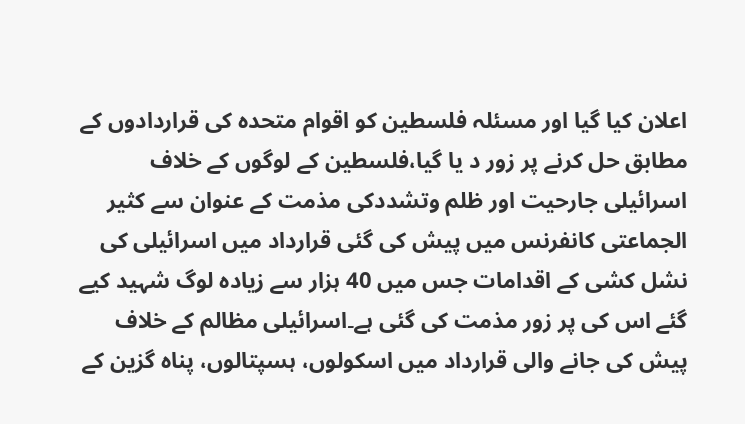اعلان کیا گیا اور مسئلہ فلسطین کو اقوام متحدہ کی قراردادوں کے مطابق حل کرنے پر زور د یا گیا،فلسطین کے لوگوں کے خلاف اسرائیلی جارحیت اور ظلم وتشددکی مذمت کے عنوان سے کثیر الجماعتی کانفرنس میں پیش کی گئی قرارداد میں اسرائیلی کی نشل کشی کے اقدامات جس میں 40 ہزار سے زیادہ لوگ شہید کیے گئے اس کی پر زور مذمت کی گئی ہے۔اسرائیلی مظالم کے خلاف پیش کی جانے والی قرارداد میں اسکولوں، ہسپتالوں، پناہ گزین کے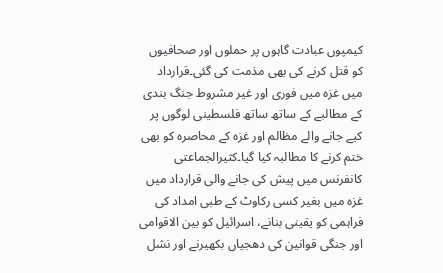کیمپوں عبادت گاہوں پر حملوں اور صحافیوں کو قتل کرنے کی بھی مذمت کی گئی۔قرارداد میں غزہ میں فوری اور غیر مشروط جنگ بندی کے مطالبے کے ساتھ ساتھ فلسطینی لوگوں پر کیے جانے والے مظالم اور غزہ کے محاصرہ کو بھی ختم کرنے کا مطالبہ کیا گیا۔کثیرالجماعتی کانفرنس میں پیش کی جانے والی قرارداد میں غزہ میں بغیر کسی رکاوٹ کے طبی امداد کی فراہمی کو یقینی بنانے، اسرائیل کو بین الاقوامی اور جنگی قوانین کی دھجیاں بکھیرنے اور نشل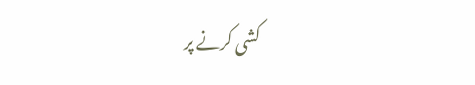کشی کرنے پر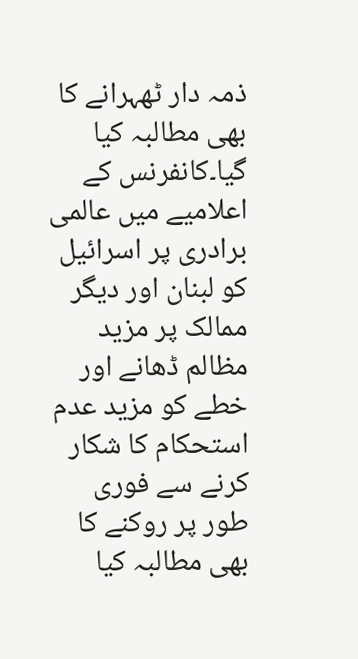ذمہ دار ٹھہرانے کا بھی مطالبہ کیا گیا۔کانفرنس کے اعلامیے میں عالمی برادری پر اسرائیل کو لبنان اور دیگر ممالک پر مزید مظالم ڈھانے اور خطے کو مزید عدم استحکام کا شکار کرنے سے فوری طور پر روکنے کا بھی مطالبہ کیا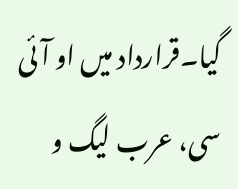گیا۔قرارداد میں او آئی سی، عرب لیگ و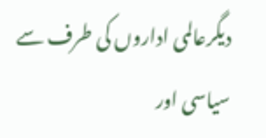دیگرعالمی اداروں کی طرف سے سیاسی اور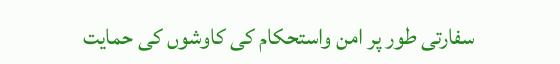سفارتی طور پر امن واستحکام کی کاوشوں کی حمایت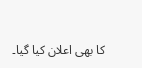کا بھی اعلان کیا گیا۔